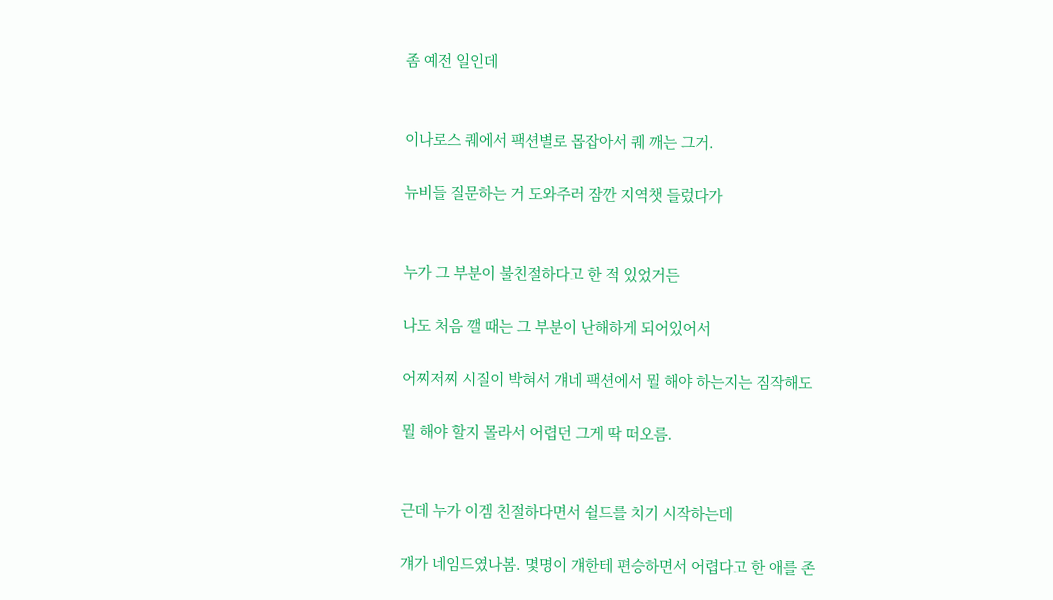좀 예전 일인데


이나로스 퀘에서 팩션별로 몹잡아서 퀘 깨는 그거.

뉴비들 질문하는 거 도와주러 잠깐 지역챗 들렀다가


누가 그 부분이 불친절하다고 한 적 있었거든

나도 처음 깰 때는 그 부분이 난해하게 되어있어서

어찌저찌 시질이 박혀서 걔네 팩션에서 뭘 해야 하는지는 짐작해도

뭘 해야 할지 몰라서 어렵던 그게 딱 떠오름.


근데 누가 이겜 친절하다면서 쉴드를 치기 시작하는데

걔가 네임드였나봄. 몇명이 걔한테 편승하면서 어렵다고 한 애를 존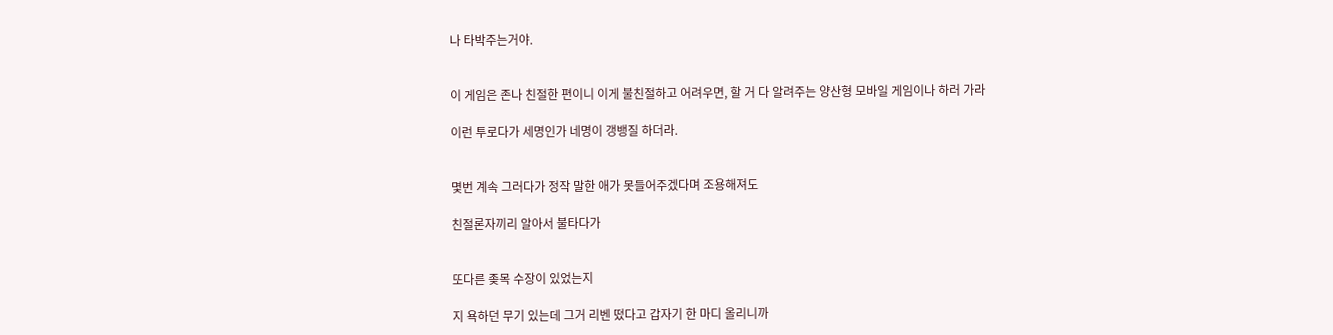나 타박주는거야.


이 게임은 존나 친절한 편이니 이게 불친절하고 어려우면, 할 거 다 알려주는 양산형 모바일 게임이나 하러 가라

이런 투로다가 세명인가 네명이 갱뱅질 하더라.


몇번 계속 그러다가 정작 말한 애가 못들어주겠다며 조용해져도

친절론자끼리 알아서 불타다가


또다른 좆목 수장이 있었는지

지 욕하던 무기 있는데 그거 리벤 떴다고 갑자기 한 마디 올리니까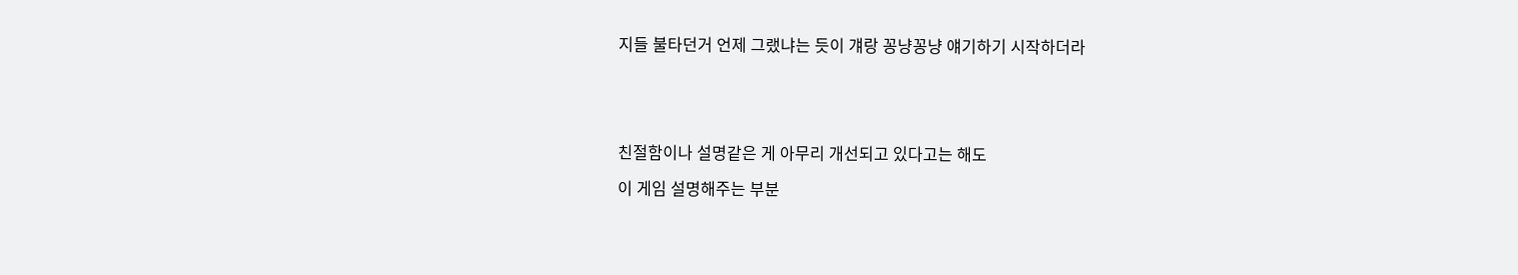지들 불타던거 언제 그랬냐는 듯이 걔랑 꽁냥꽁냥 얘기하기 시작하더라





친절함이나 설명같은 게 아무리 개선되고 있다고는 해도

이 게임 설명해주는 부분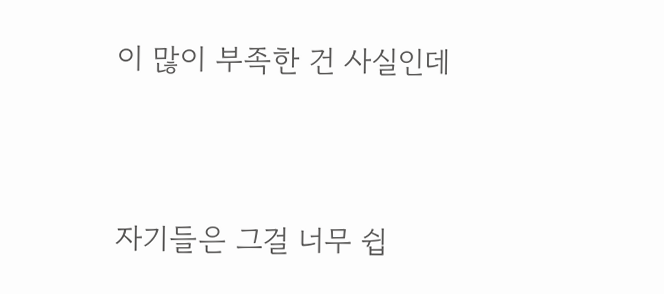이 많이 부족한 건 사실인데


자기들은 그걸 너무 쉽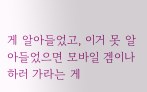게 알아들었고, 이거 못 알아들었으면 모바일 겜이나 하러 가라는 게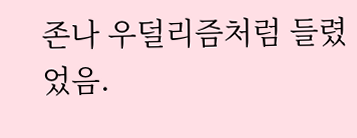존나 우덜리즘처럼 들렸었음.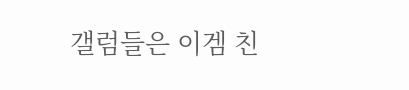갤럼들은 이겜 친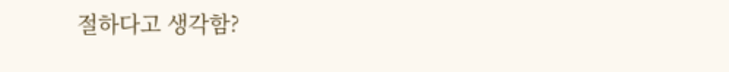절하다고 생각함?